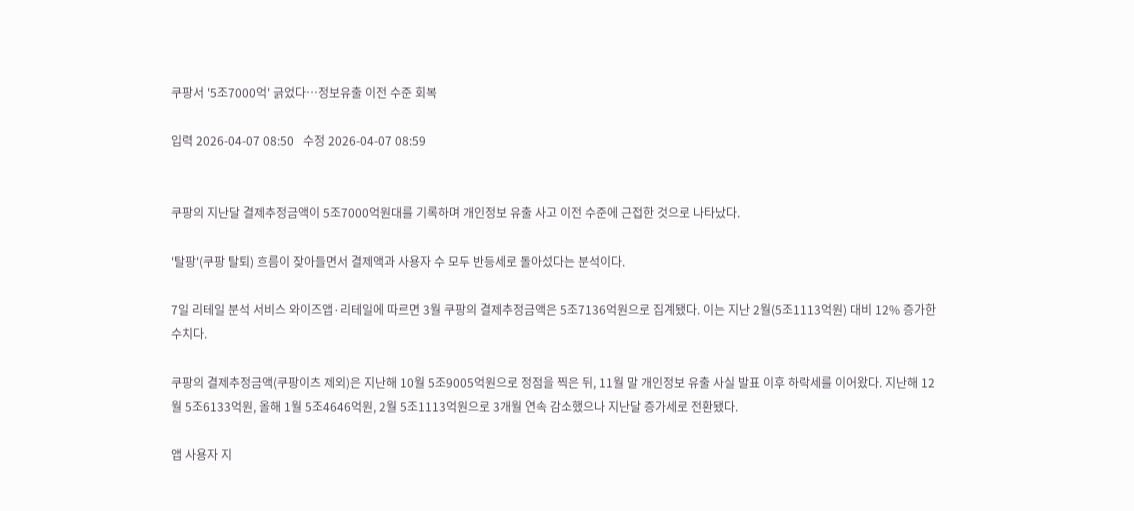쿠팡서 '5조7000억' 긁었다…정보유출 이전 수준 회복

입력 2026-04-07 08:50   수정 2026-04-07 08:59


쿠팡의 지난달 결제추정금액이 5조7000억원대를 기록하며 개인정보 유출 사고 이전 수준에 근접한 것으로 나타났다.

'탈팡'(쿠팡 탈퇴) 흐름이 잦아들면서 결제액과 사용자 수 모두 반등세로 돌아섰다는 분석이다.

7일 리테일 분석 서비스 와이즈앱·리테일에 따르면 3월 쿠팡의 결제추정금액은 5조7136억원으로 집계됐다. 이는 지난 2월(5조1113억원) 대비 12% 증가한 수치다.

쿠팡의 결제추정금액(쿠팡이츠 제외)은 지난해 10월 5조9005억원으로 정점을 찍은 뒤, 11월 말 개인정보 유출 사실 발표 이후 하락세를 이어왔다. 지난해 12월 5조6133억원, 올해 1월 5조4646억원, 2월 5조1113억원으로 3개월 연속 감소했으나 지난달 증가세로 전환됐다.

앱 사용자 지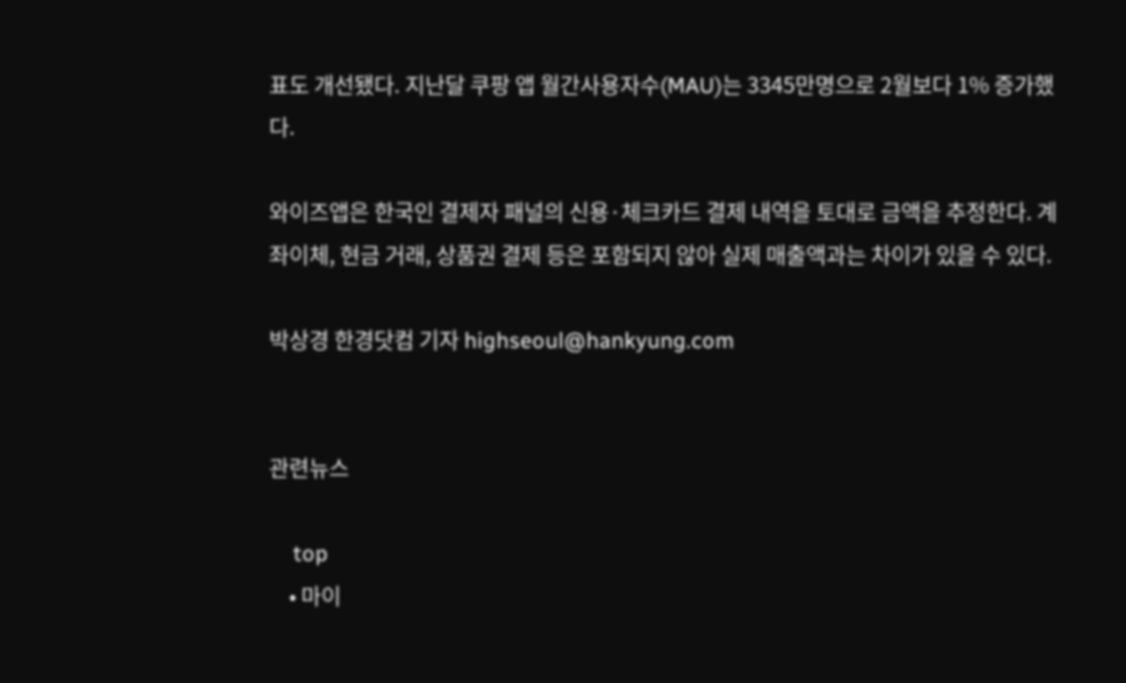표도 개선됐다. 지난달 쿠팡 앱 월간사용자수(MAU)는 3345만명으로 2월보다 1% 증가했다.

와이즈앱은 한국인 결제자 패널의 신용·체크카드 결제 내역을 토대로 금액을 추정한다. 계좌이체, 현금 거래, 상품권 결제 등은 포함되지 않아 실제 매출액과는 차이가 있을 수 있다.

박상경 한경닷컴 기자 highseoul@hankyung.com


관련뉴스

    top
    • 마이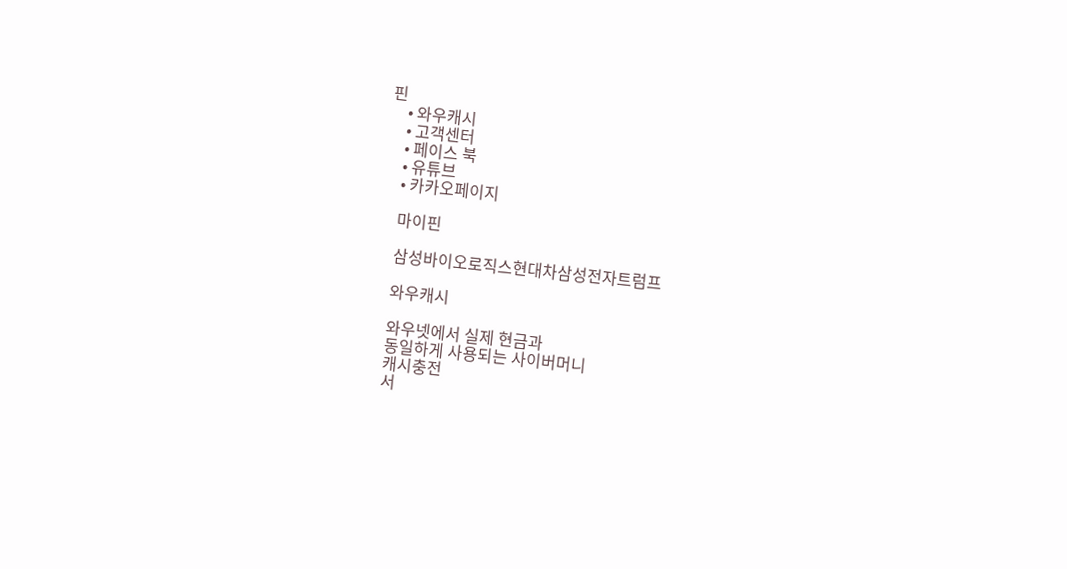핀
    • 와우캐시
    • 고객센터
    • 페이스 북
    • 유튜브
    • 카카오페이지

    마이핀

    삼성바이오로직스현대차삼성전자트럼프

    와우캐시

    와우넷에서 실제 현금과
    동일하게 사용되는 사이버머니
    캐시충전
    서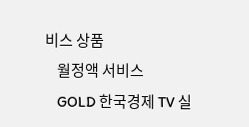비스 상품
    월정액 서비스
    GOLD 한국경제 TV 실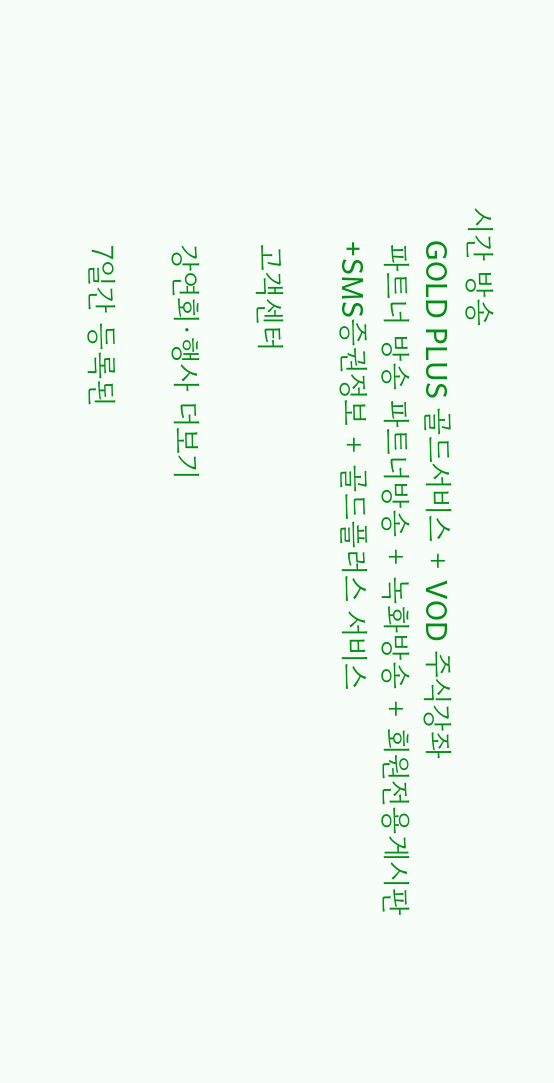시간 방송
    GOLD PLUS 골드서비스 + VOD 주식강좌
    파트너 방송 파트너방송 + 녹화방송 + 회원전용게시판
    +SMS증권정보 + 골드플러스 서비스

    고객센터

    강연회·행사 더보기

    7일간 등록된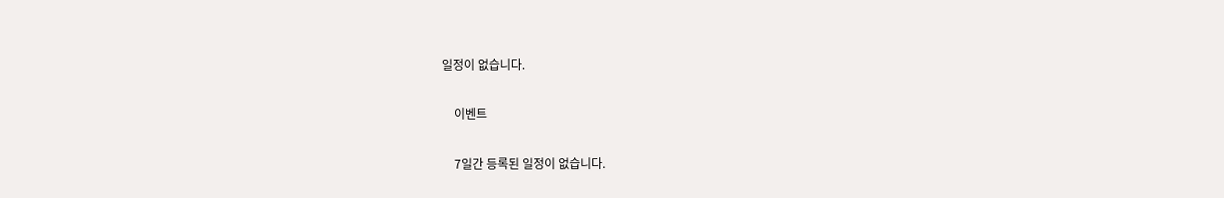일정이 없습니다.

    이벤트

    7일간 등록된 일정이 없습니다.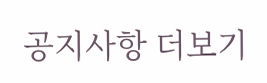공지사항 더보기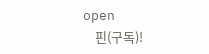open
    핀(구독)!